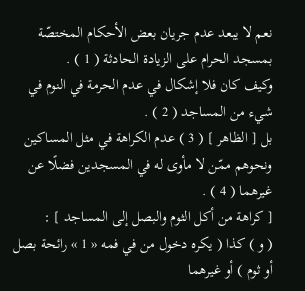نعم لا يبعد عدم جريان بعض الأحكام المختصّة بمسجد الحرام على الزيادة الحادثة ( 1 ) .
وكيف كان فلا إشكال في عدم الحرمة في النوم في شيء من المساجد ( 2 ) .
بل [ الظاهر ] ( 3 ) عدم الكراهة في مثل المساكين ونحوهم ممّن لا مأوى له في المسجدين فضلًا عن غيرهما ( 4 ) .
[ كراهة من أكل الثوم والبصل إلى المساجد ] :
( و ) كذا ( يكره دخول من في فمه « 1 » رائحة بصل أو ثوم ) أو غيرهما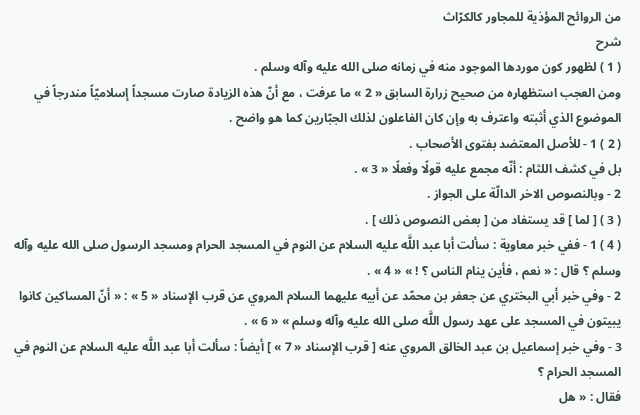من الروائح المؤذية للمجاور كالكرّاث
شرح
( 1 ) لظهور كون موردها الموجود منه في زمانه صلى الله عليه وآله وسلم .
ومن العجب استظهاره من صحيح زرارة السابق « 2 » ما عرفت ، مع أنّ هذه الزيادة صارت مسجداً إسلاميّاً مندرجاً في الموضوع الذي أثبته واعترف به وإن كان الفاعلون لذلك الجبّارين كما هو واضح .
( 2 ) 1 - للأصل المعتضد بفتوى الأصحاب .
بل في كشف اللثام : أنّه مجمع عليه قولًا وفعلًا « 3 » .
2 - وبالنصوص الاخر الدالّة على الجواز .
( 3 ) [ لما ] قد يستفاد من [ بعض النصوص ذلك ] .
( 4 ) 1 - ففي خبر معاوية : سألت أبا عبد اللَّه عليه السلام عن النوم في المسجد الحرام ومسجد الرسول صلى الله عليه وآله وسلم ؟ قال : « نعم ، فأين ينام الناس ؟ ! » « 4 » .
2 - وفي خبر أبي البختري عن جعفر بن محمّد عن أبيه عليهما السلام المروي عن قرب الإسناد « 5 » : « أنّ المساكين كانوا يبيتون في المسجد على عهد رسول اللَّه صلى الله عليه وآله وسلم » « 6 » .
3 - وفي خبر إسماعيل بن عبد الخالق المروي عنه [ قرب الإسناد « 7 » ] أيضاً : سألت أبا عبد اللَّه عليه السلام عن النوم في المسجد الحرام ؟
فقال : « هل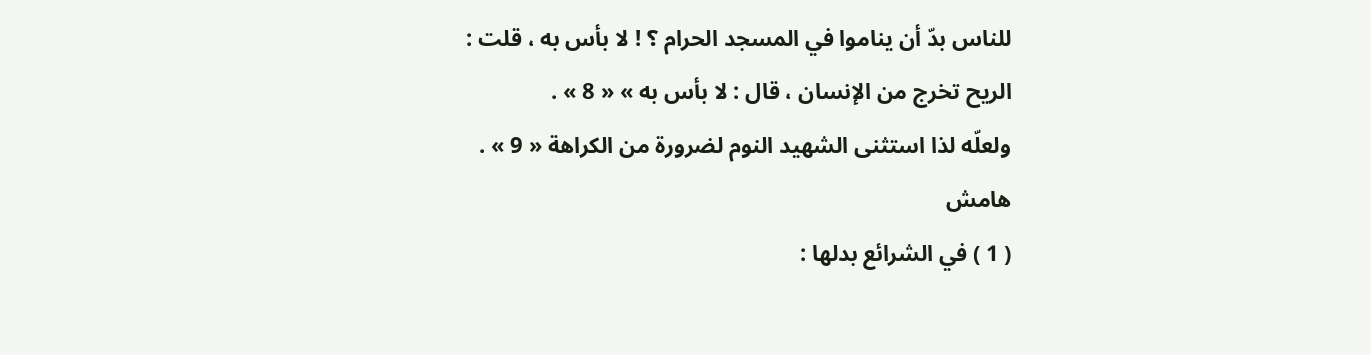للناس بدّ أن يناموا في المسجد الحرام ؟ ! لا بأس به ، قلت : الريح تخرج من الإنسان ، قال : لا بأس به » « 8 » .
ولعلّه لذا استثنى الشهيد النوم لضرورة من الكراهة « 9 » .
هامش
( 1 ) في الشرائع بدلها :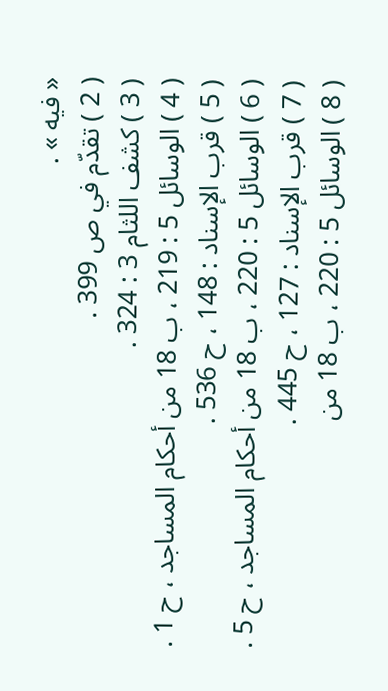« فيه » .
( 2 ) تقدّم في ص 399 .
( 3 ) كشف اللثام 3 : 324 .
( 4 ) الوسائل 5 : 219 ، ب 18 من أحكام المساجد ، ح 1 .
( 5 ) قرب الإسناد : 148 ، ح 536 .
( 6 ) الوسائل 5 : 220 ، ب 18 من أحكام المساجد ، ح 5 .
( 7 ) قرب الإسناد : 127 ، ح 445 .
( 8 ) الوسائل 5 : 220 ، ب 18 من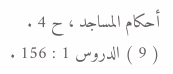أحكام المساجد ، ح 4 .
( 9 ) الدروس 1 : 156 .